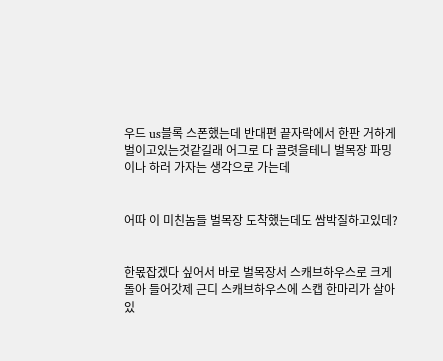우드 us블록 스폰했는데 반대편 끝자락에서 한판 거하게 벌이고있는것같길래 어그로 다 끌렷을테니 벌목장 파밍이나 하러 가자는 생각으로 가는데


어따 이 미친놈들 벌목장 도착했는데도 쌈박질하고있데?


한몫잡겠다 싶어서 바로 벌목장서 스캐브하우스로 크게 돌아 들어갓제 근디 스캐브하우스에 스캡 한마리가 살아있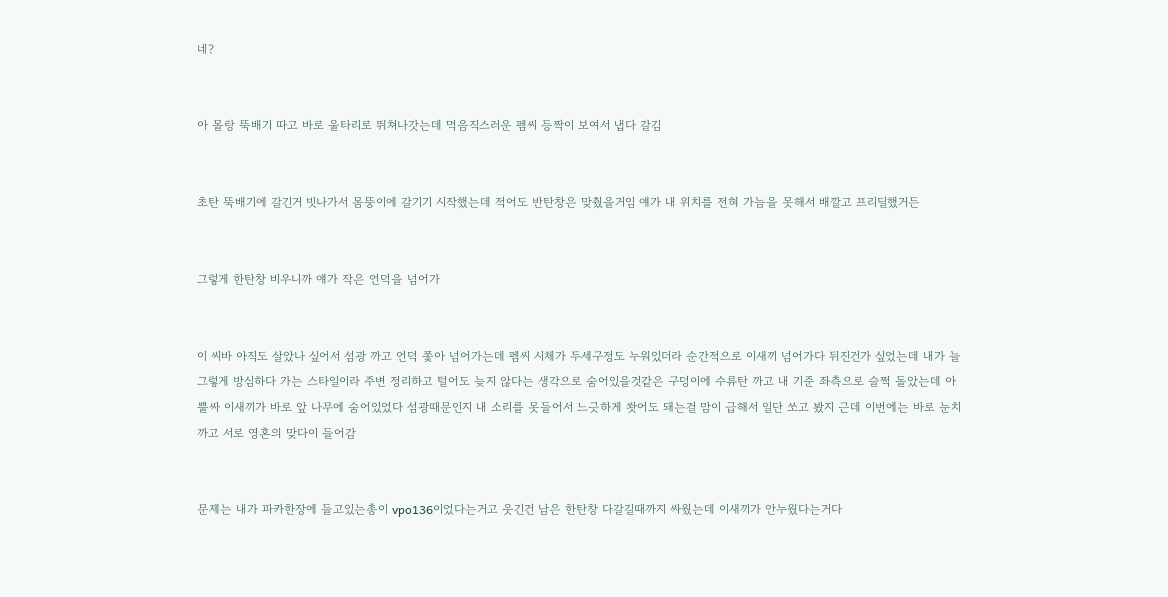네?


아 몰랑 뚝배기 따고 바로 울타리로 뛰쳐나갓는데 먹음직스러운 펨씨 등짝이 보여서 냅다 갈김


초탄 뚝배기에 갈긴거 빗나가서 몸뚱이에 갈기기 시작했는데 적어도 반탄창은 맞췄을거임 얘가 내 위치를 전혀 가늠을 못해서 배깔고 프리딜했거든


그렇게 한탄창 비우니까 얘가 작은 언덕을 넘어가


이 씨바 아직도 살았나 싶어서 섬광 까고 언덕 쫓아 넘어가는데 펨씨 시체가 두세구정도 누워있더라 순간적으로 이새끼 넘어가다 뒤진건가 싶었는데 내가 늘 그렇게 방심하다 가는 스타일이라 주변 정리하고 털어도 늦지 않다는 생각으로 숨어있을것같은 구덩이에 수류탄 까고 내 기준 좌측으로 슬쩍 돌았는데 아뿔싸 이새끼가 바로 앞 나무에 숨어있었다 섬광때문인지 내 소리를 못들어서 느긋하게 쐇어도 돼는걸 맘이 급해서 일단 쏘고 봤지 근데 이번에는 바로 눈치 까고 서로 영혼의 맞다이 들어감


문제는 내가 파카한장에 들고있는총이 vpo136이었다는거고 웃긴건 남은 한탄창 다갈길때까지 싸웠는데 이새끼가 안누웠다는거다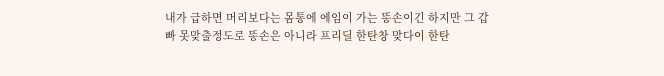내가 급하면 머리보다는 몸통에 에임이 가는 똥손이긴 하지만 그 갑빠 못맞출정도로 똥손은 아니라 프리딜 한탄창 맞다이 한탄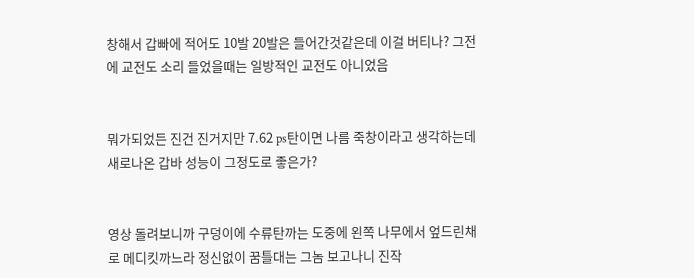창해서 갑빠에 적어도 10발 20발은 들어간것같은데 이걸 버티나? 그전에 교전도 소리 들었을때는 일방적인 교전도 아니었음


뭐가되었든 진건 진거지만 7.62 ps탄이면 나름 죽창이라고 생각하는데 새로나온 갑바 성능이 그정도로 좋은가?


영상 돌려보니까 구덩이에 수류탄까는 도중에 왼쪽 나무에서 엎드린채로 메디킷까느라 정신없이 꿈틀대는 그놈 보고나니 진작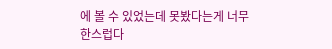에 볼 수 있었는데 못봤다는게 너무 한스럽다